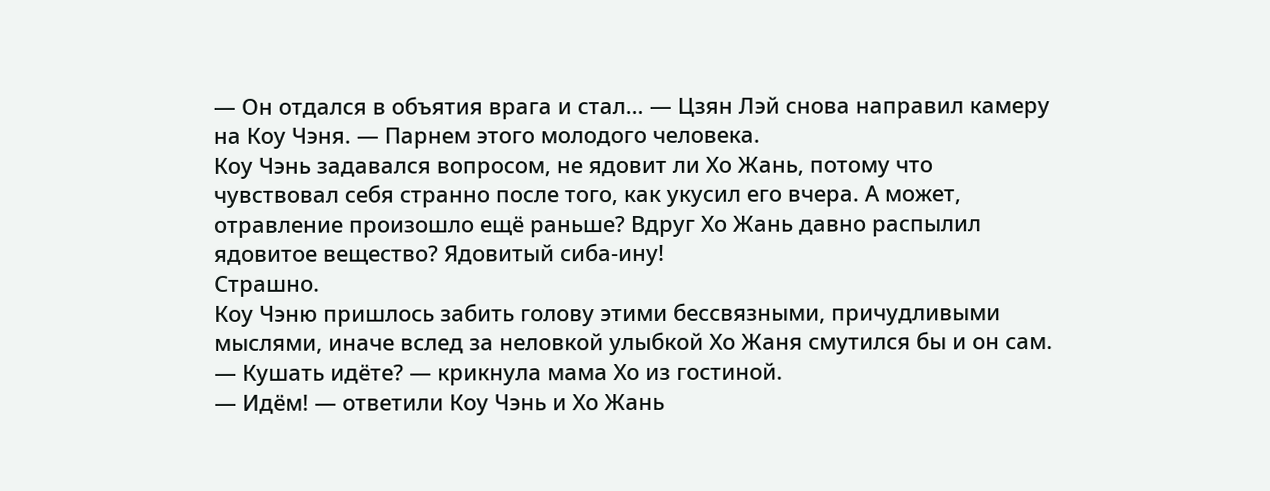— Он отдался в объятия врага и стал… — Цзян Лэй снова направил камеру на Коу Чэня. — Парнем этого молодого человека.
Коу Чэнь задавался вопросом, не ядовит ли Хо Жань, потому что чувствовал себя странно после того, как укусил его вчера. А может, отравление произошло ещё раньше? Вдруг Хо Жань давно распылил ядовитое вещество? Ядовитый сиба-ину!
Страшно.
Коу Чэню пришлось забить голову этими бессвязными, причудливыми мыслями, иначе вслед за неловкой улыбкой Хо Жаня смутился бы и он сам.
— Кушать идёте? — крикнула мама Хо из гостиной.
— Идём! — ответили Коу Чэнь и Хо Жань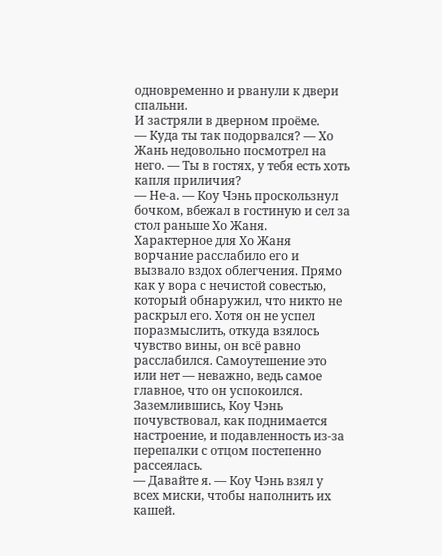одновременно и рванули к двери спальни.
И застряли в дверном проёме.
— Куда ты так подорвался? — Хо Жань недовольно посмотрел на него. — Ты в гостях, у тебя есть хоть капля приличия?
— Не-а. — Коу Чэнь проскользнул бочком, вбежал в гостиную и сел за стол раньше Хо Жаня.
Характерное для Хо Жаня ворчание расслабило его и вызвало вздох облегчения. Прямо как у вора с нечистой совестью, который обнаружил, что никто не раскрыл его. Хотя он не успел поразмыслить, откуда взялось чувство вины, он всё равно расслабился. Самоутешение это или нет — неважно, ведь самое главное, что он успокоился.
Заземлившись, Коу Чэнь почувствовал, как поднимается настроение, и подавленность из-за перепалки с отцом постепенно рассеялась.
— Давайте я. — Коу Чэнь взял у всех миски, чтобы наполнить их кашей.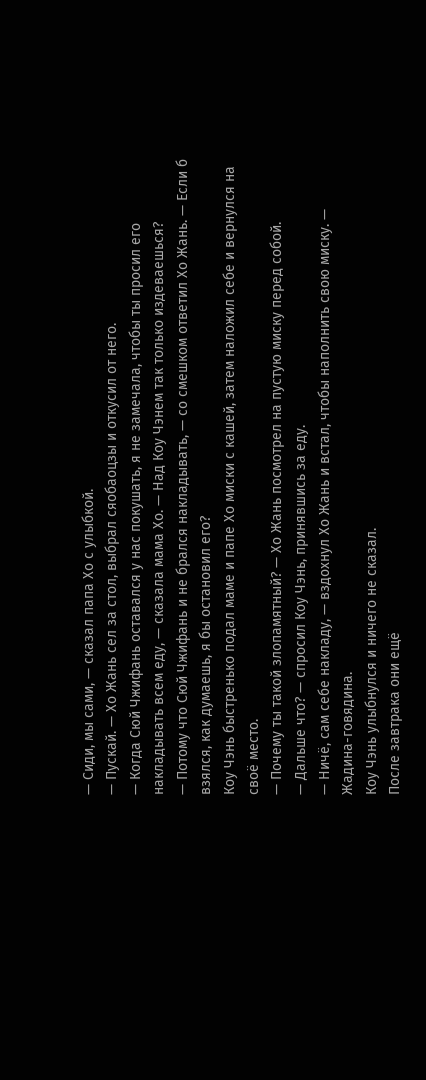— Сиди, мы сами, — сказал папа Хо с улыбкой.
— Пускай. — Хо Жань сел за стол, выбрал сяобаоцзы и откусил от него.
— Когда Сюй Чжифань оставался у нас покушать, я не замечала, чтобы ты просил его накладывать всем еду, — сказала мама Хо. — Над Коу Чэнем так только издеваешься?
— Потому что Сюй Чжифань и не брался накладывать, — со смешком ответил Хо Жань. — Если б взялся, как думаешь, я бы остановил его?
Коу Чэнь быстренько подал маме и папе Хо миски с кашей, затем наложил себе и вернулся на своё место.
— Почему ты такой злопамятный? — Хо Жань посмотрел на пустую миску перед собой.
— Дальше что? — спросил Коу Чэнь, принявшись за еду.
— Ничё, сам себе накладу, — вздохнул Хо Жань и встал, чтобы наполнить свою миску. — Жадина-говядина.
Коу Чэнь улыбнулся и ничего не сказал.
После завтрака они ещё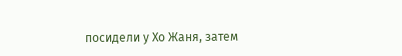посидели у Хо Жаня, затем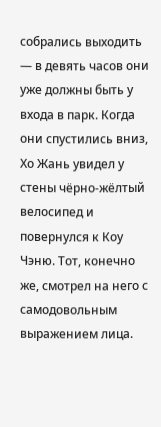собрались выходить — в девять часов они уже должны быть у входа в парк. Когда они спустились вниз, Хо Жань увидел у стены чёрно-жёлтый велосипед и повернулся к Коу Чэню. Тот, конечно же, смотрел на него с самодовольным выражением лица.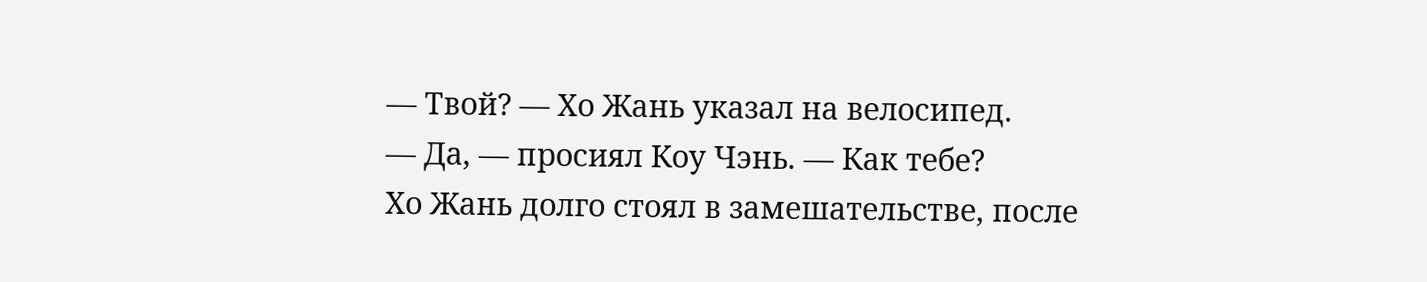— Твой? — Хо Жань указал на велосипед.
— Да, — просиял Коу Чэнь. — Как тебе?
Хо Жань долго стоял в замешательстве, после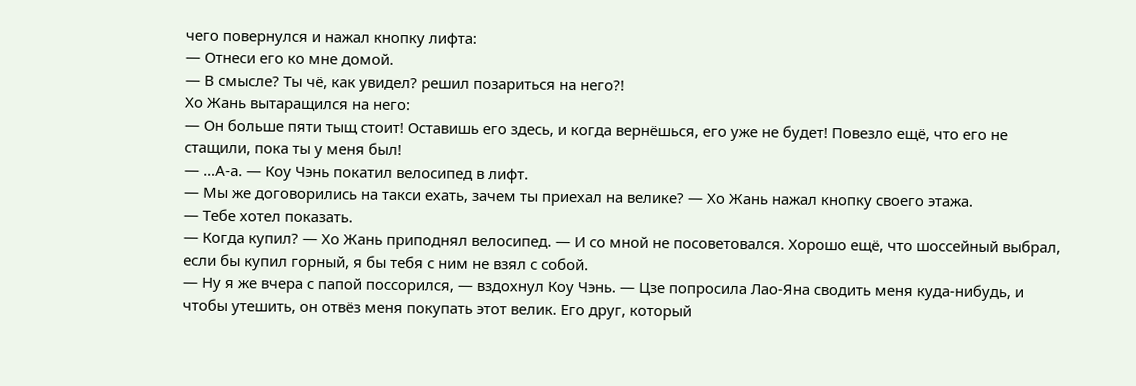чего повернулся и нажал кнопку лифта:
— Отнеси его ко мне домой.
— В смысле? Ты чё, как увидел? решил позариться на него?!
Хо Жань вытаращился на него:
— Он больше пяти тыщ стоит! Оставишь его здесь, и когда вернёшься, его уже не будет! Повезло ещё, что его не стащили, пока ты у меня был!
— …А-а. — Коу Чэнь покатил велосипед в лифт.
— Мы же договорились на такси ехать, зачем ты приехал на велике? — Хо Жань нажал кнопку своего этажа.
— Тебе хотел показать.
— Когда купил? — Хо Жань приподнял велосипед. — И со мной не посоветовался. Хорошо ещё, что шоссейный выбрал, если бы купил горный, я бы тебя с ним не взял с собой.
— Ну я же вчера с папой поссорился, — вздохнул Коу Чэнь. — Цзе попросила Лао-Яна сводить меня куда-нибудь, и чтобы утешить, он отвёз меня покупать этот велик. Его друг, который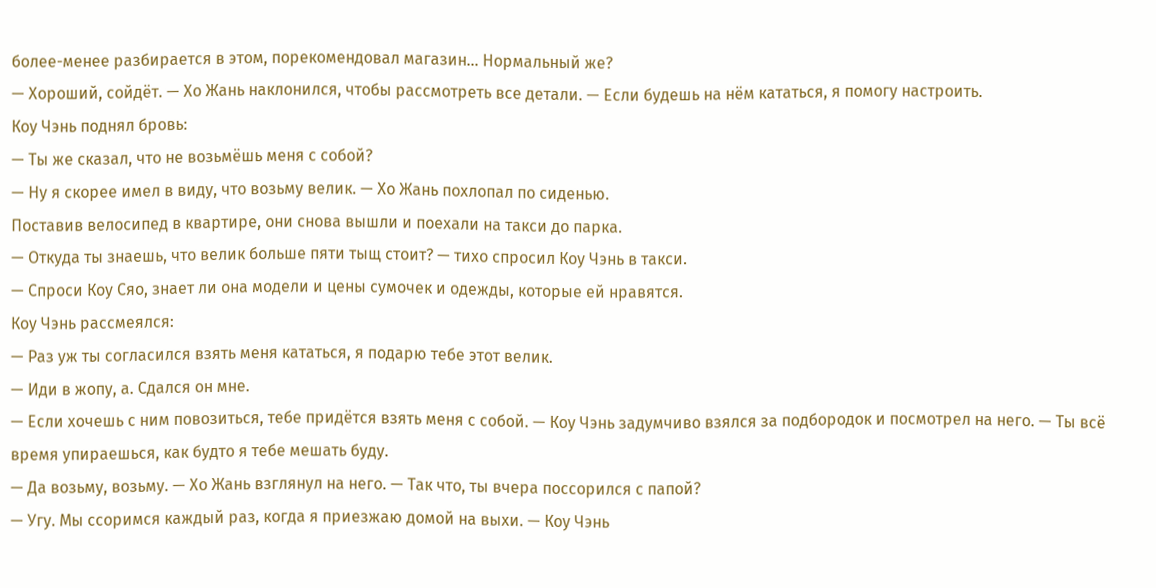более-менее разбирается в этом, порекомендовал магазин… Нормальный же?
— Хороший, сойдёт. — Хо Жань наклонился, чтобы рассмотреть все детали. — Если будешь на нём кататься, я помогу настроить.
Коу Чэнь поднял бровь:
— Ты же сказал, что не возьмёшь меня с собой?
— Ну я скорее имел в виду, что возьму велик. — Хо Жань похлопал по сиденью.
Поставив велосипед в квартире, они снова вышли и поехали на такси до парка.
— Откуда ты знаешь, что велик больше пяти тыщ стоит? — тихо спросил Коу Чэнь в такси.
— Спроси Коу Сяо, знает ли она модели и цены сумочек и одежды, которые ей нравятся.
Коу Чэнь рассмеялся:
— Раз уж ты согласился взять меня кататься, я подарю тебе этот велик.
— Иди в жопу, а. Сдался он мне.
— Если хочешь с ним повозиться, тебе придётся взять меня с собой. — Коу Чэнь задумчиво взялся за подбородок и посмотрел на него. — Ты всё время упираешься, как будто я тебе мешать буду.
— Да возьму, возьму. — Хо Жань взглянул на него. — Так что, ты вчера поссорился с папой?
— Угу. Мы ссоримся каждый раз, когда я приезжаю домой на выхи. — Коу Чэнь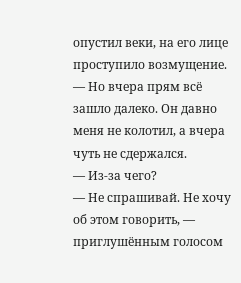опустил веки, на его лице проступило возмущение. — Но вчера прям всё зашло далеко. Он давно меня не колотил, а вчера чуть не сдержался.
— Из-за чего?
— Не спрашивай. Не хочу об этом говорить, — приглушённым голосом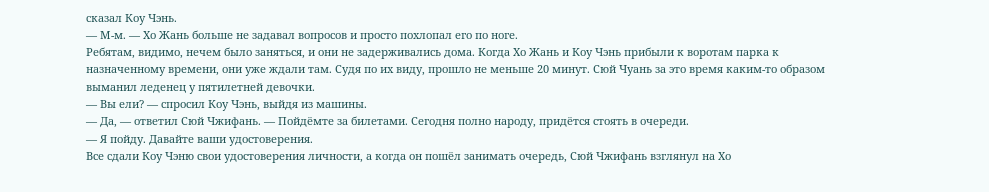сказал Коу Чэнь.
— М-м. — Хо Жань больше не задавал вопросов и просто похлопал его по ноге.
Ребятам, видимо, нечем было заняться, и они не задерживались дома. Когда Хо Жань и Коу Чэнь прибыли к воротам парка к назначенному времени, они уже ждали там. Судя по их виду, прошло не меньше 20 минут. Сюй Чуань за это время каким-то образом выманил леденец у пятилетней девочки.
— Вы ели? — спросил Коу Чэнь, выйдя из машины.
— Да, — ответил Сюй Чжифань. — Пойдёмте за билетами. Сегодня полно народу, придётся стоять в очереди.
— Я пойду. Давайте ваши удостоверения.
Все сдали Коу Чэню свои удостоверения личности, а когда он пошёл занимать очередь, Сюй Чжифань взглянул на Хо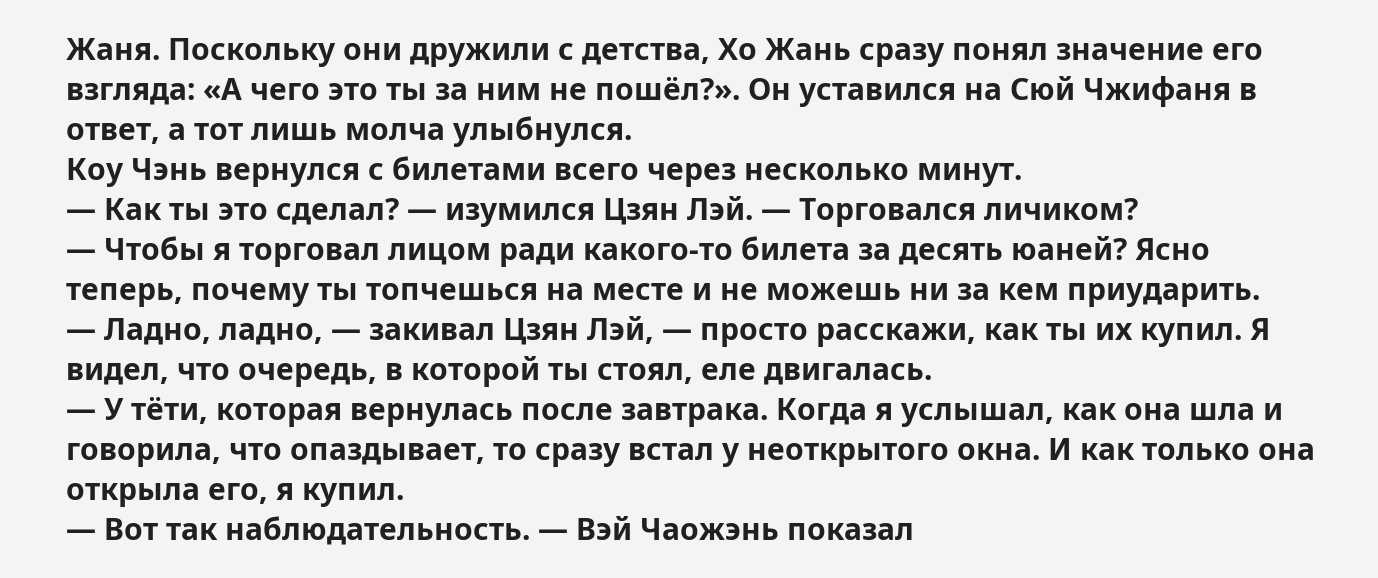Жаня. Поскольку они дружили с детства, Хо Жань сразу понял значение его взгляда: «А чего это ты за ним не пошёл?». Он уставился на Сюй Чжифаня в ответ, а тот лишь молча улыбнулся.
Коу Чэнь вернулся с билетами всего через несколько минут.
— Как ты это сделал? — изумился Цзян Лэй. — Торговался личиком?
— Чтобы я торговал лицом ради какого-то билета за десять юаней? Ясно теперь, почему ты топчешься на месте и не можешь ни за кем приударить.
— Ладно, ладно, — закивал Цзян Лэй, — просто расскажи, как ты их купил. Я видел, что очередь, в которой ты стоял, еле двигалась.
— У тёти, которая вернулась после завтрака. Когда я услышал, как она шла и говорила, что опаздывает, то сразу встал у неоткрытого окна. И как только она открыла его, я купил.
— Вот так наблюдательность. — Вэй Чаожэнь показал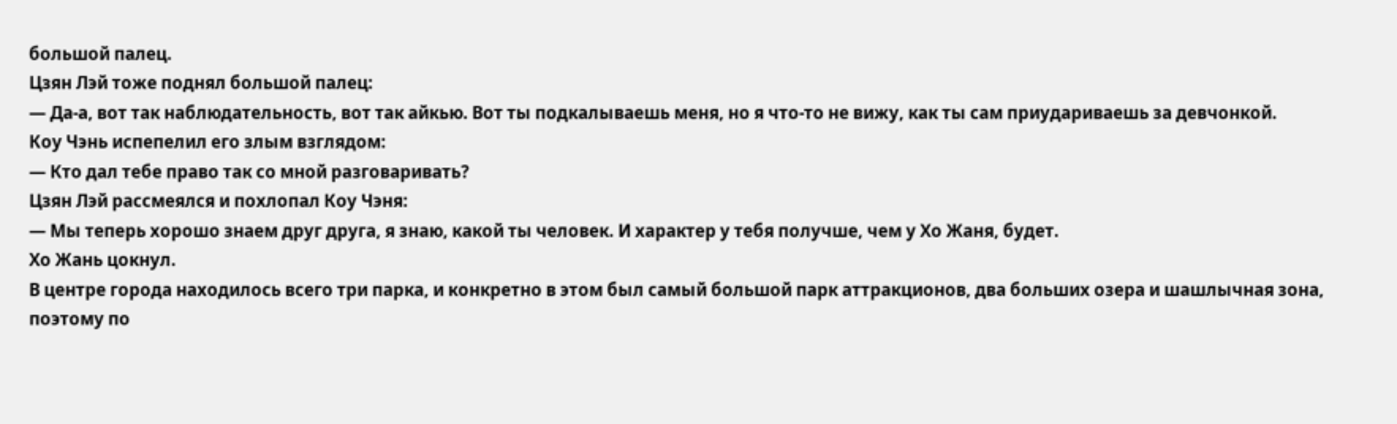большой палец.
Цзян Лэй тоже поднял большой палец:
— Да-а, вот так наблюдательность, вот так айкью. Вот ты подкалываешь меня, но я что-то не вижу, как ты сам приудариваешь за девчонкой.
Коу Чэнь испепелил его злым взглядом:
— Кто дал тебе право так со мной разговаривать?
Цзян Лэй рассмеялся и похлопал Коу Чэня:
— Мы теперь хорошо знаем друг друга, я знаю, какой ты человек. И характер у тебя получше, чем у Хо Жаня, будет.
Хо Жань цокнул.
В центре города находилось всего три парка, и конкретно в этом был самый большой парк аттракционов, два больших озера и шашлычная зона, поэтому по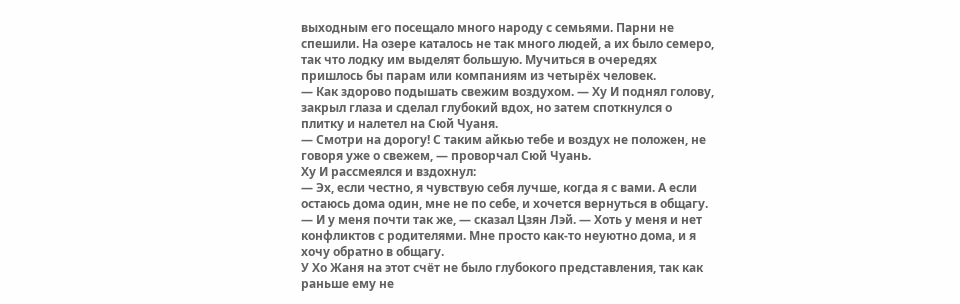выходным его посещало много народу с семьями. Парни не спешили. На озере каталось не так много людей, а их было семеро, так что лодку им выделят большую. Мучиться в очередях пришлось бы парам или компаниям из четырёх человек.
— Как здорово подышать свежим воздухом. — Ху И поднял голову, закрыл глаза и сделал глубокий вдох, но затем споткнулся о плитку и налетел на Сюй Чуаня.
— Смотри на дорогу! С таким айкью тебе и воздух не положен, не говоря уже о свежем, — проворчал Сюй Чуань.
Ху И рассмеялся и вздохнул:
— Эх, если честно, я чувствую себя лучше, когда я с вами. А если остаюсь дома один, мне не по себе, и хочется вернуться в общагу.
— И у меня почти так же, — сказал Цзян Лэй. — Хоть у меня и нет конфликтов с родителями. Мне просто как-то неуютно дома, и я хочу обратно в общагу.
У Хо Жаня на этот счёт не было глубокого представления, так как раньше ему не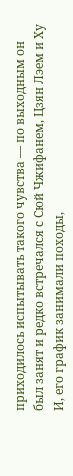приходилось испытывать такого чувства — по выходным он был занят и редко встречался с Сюй Чжифанем, Цзян Лэем и Ху И, его график занимали походы,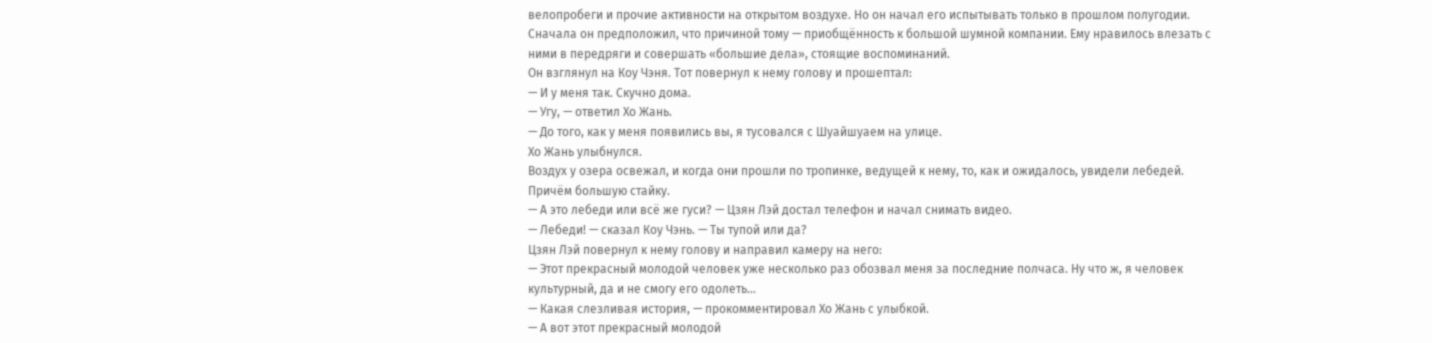велопробеги и прочие активности на открытом воздухе. Но он начал его испытывать только в прошлом полугодии. Сначала он предположил, что причиной тому — приобщённость к большой шумной компании. Ему нравилось влезать с ними в передряги и совершать «большие дела», стоящие воспоминаний.
Он взглянул на Коу Чэня. Тот повернул к нему голову и прошептал:
— И у меня так. Скучно дома.
— Угу, — ответил Хо Жань.
— До того, как у меня появились вы, я тусовался с Шуайшуаем на улице.
Хо Жань улыбнулся.
Воздух у озера освежал, и когда они прошли по тропинке, ведущей к нему, то, как и ожидалось, увидели лебедей. Причём большую стайку.
— А это лебеди или всё же гуси? — Цзян Лэй достал телефон и начал снимать видео.
— Лебеди! — сказал Коу Чэнь. — Ты тупой или да?
Цзян Лэй повернул к нему голову и направил камеру на него:
— Этот прекрасный молодой человек уже несколько раз обозвал меня за последние полчаса. Ну что ж, я человек культурный, да и не смогу его одолеть…
— Какая слезливая история, — прокомментировал Хо Жань с улыбкой.
— А вот этот прекрасный молодой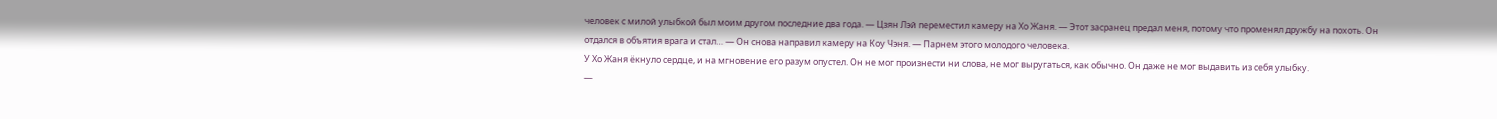человек с милой улыбкой был моим другом последние два года. — Цзян Лэй переместил камеру на Хо Жаня. — Этот засранец предал меня, потому что променял дружбу на похоть. Он отдался в объятия врага и стал… — Он снова направил камеру на Коу Чэня. — Парнем этого молодого человека.
У Хо Жаня ёкнуло сердце, и на мгновение его разум опустел. Он не мог произнести ни слова, не мог выругаться, как обычно. Он даже не мог выдавить из себя улыбку.
—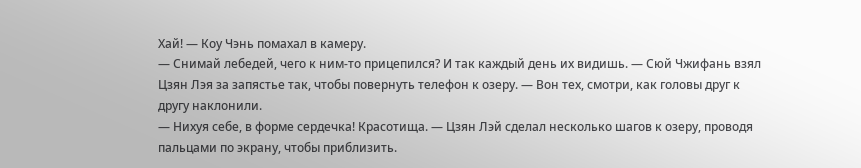Хай! — Коу Чэнь помахал в камеру.
— Снимай лебедей, чего к ним-то прицепился? И так каждый день их видишь. — Сюй Чжифань взял Цзян Лэя за запястье так, чтобы повернуть телефон к озеру. — Вон тех, смотри, как головы друг к другу наклонили.
— Нихуя себе, в форме сердечка! Красотища. — Цзян Лэй сделал несколько шагов к озеру, проводя пальцами по экрану, чтобы приблизить.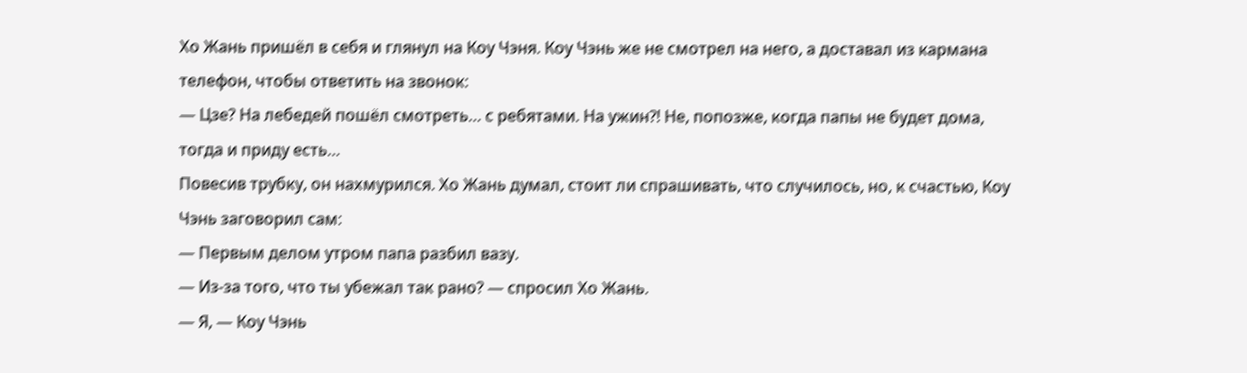Хо Жань пришёл в себя и глянул на Коу Чэня. Коу Чэнь же не смотрел на него, а доставал из кармана телефон, чтобы ответить на звонок:
— Цзе? На лебедей пошёл смотреть… с ребятами. На ужин?! Не, попозже, когда папы не будет дома, тогда и приду есть…
Повесив трубку, он нахмурился. Хо Жань думал, стоит ли спрашивать, что случилось, но, к счастью, Коу Чэнь заговорил сам:
— Первым делом утром папа разбил вазу.
— Из-за того, что ты убежал так рано? — спросил Хо Жань.
— Я, — Коу Чэнь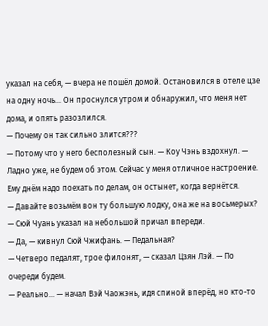указал на себя, — вчера не пошёл домой. Остановился в отеле цзе на одну ночь… Он проснулся утром и обнаружил, что меня нет дома, и опять разозлился.
— Почему он так сильно злится???
— Потому что у него бесполезный сын. — Коу Чэнь вздохнул. — Ладно уже, не будем об этом. Сейчас у меня отличное настроение. Ему днём надо поехать по делам, он остынет, когда вернётся.
— Давайте возьмём вон ту большую лодку, она же на восьмерых? — Сюй Чуань указал на небольшой причал впереди.
— Да, — кивнул Сюй Чжифань. — Педальная?
— Четверо педалят, трое филонят, — сказал Цзян Лэй. — По очереди будем.
— Реально… — начал Вэй Чаожэнь, идя спиной вперёд, но кто-то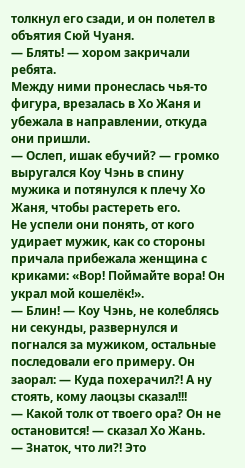толкнул его сзади, и он полетел в объятия Сюй Чуаня.
— Блять! — хором закричали ребята.
Между ними пронеслась чья-то фигура, врезалась в Хо Жаня и убежала в направлении, откуда они пришли.
— Ослеп, ишак ебучий? — громко выругался Коу Чэнь в спину мужика и потянулся к плечу Хо Жаня, чтобы растереть его.
Не успели они понять, от кого удирает мужик, как со стороны причала прибежала женщина с криками: «Вор! Поймайте вора! Он украл мой кошелёк!».
— Блин! — Коу Чэнь, не колеблясь ни секунды, развернулся и погнался за мужиком, остальные последовали его примеру. Он заорал: — Куда похерачил?! А ну стоять, кому лаоцзы сказал!!!
— Какой толк от твоего ора? Он не остановится! — сказал Хо Жань.
— Знаток, что ли?! Это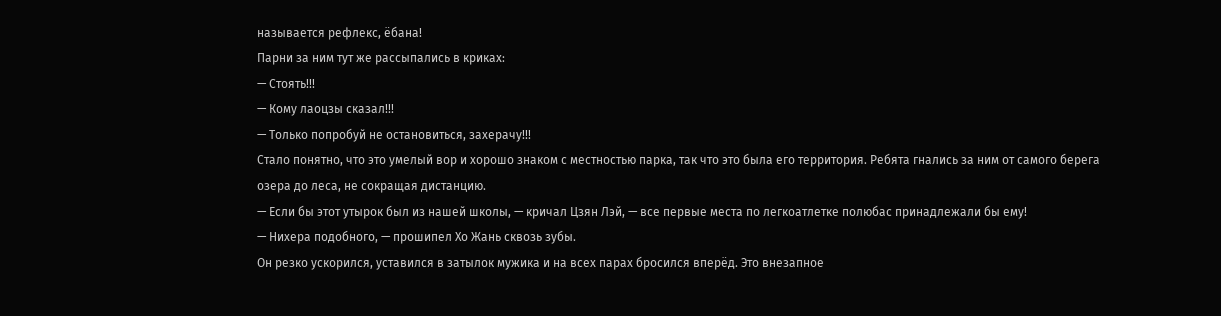называется рефлекс, ёбана!
Парни за ним тут же рассыпались в криках:
— Стоять!!!
— Кому лаоцзы сказал!!!
— Только попробуй не остановиться, захерачу!!!
Стало понятно, что это умелый вор и хорошо знаком с местностью парка, так что это была его территория. Ребята гнались за ним от самого берега озера до леса, не сокращая дистанцию.
— Если бы этот утырок был из нашей школы, — кричал Цзян Лэй, — все первые места по легкоатлетке полюбас принадлежали бы ему!
— Нихера подобного, — прошипел Хо Жань сквозь зубы.
Он резко ускорился, уставился в затылок мужика и на всех парах бросился вперёд. Это внезапное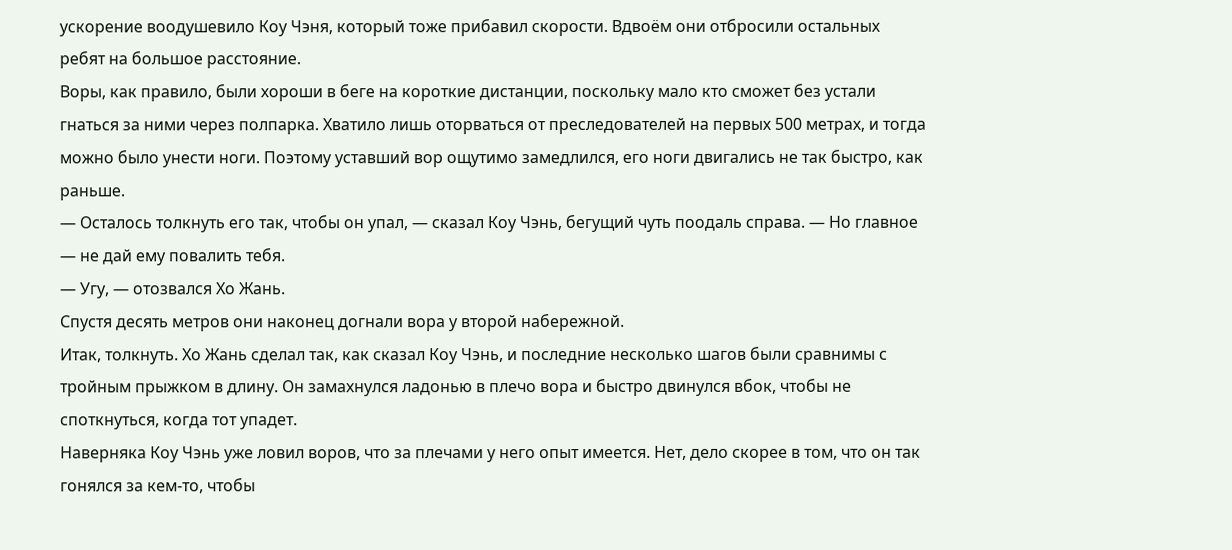ускорение воодушевило Коу Чэня, который тоже прибавил скорости. Вдвоём они отбросили остальных ребят на большое расстояние.
Воры, как правило, были хороши в беге на короткие дистанции, поскольку мало кто сможет без устали гнаться за ними через полпарка. Хватило лишь оторваться от преследователей на первых 500 метрах, и тогда можно было унести ноги. Поэтому уставший вор ощутимо замедлился, его ноги двигались не так быстро, как раньше.
— Осталось толкнуть его так, чтобы он упал, — сказал Коу Чэнь, бегущий чуть поодаль справа. — Но главное — не дай ему повалить тебя.
— Угу, — отозвался Хо Жань.
Спустя десять метров они наконец догнали вора у второй набережной.
Итак, толкнуть. Хо Жань сделал так, как сказал Коу Чэнь, и последние несколько шагов были сравнимы с тройным прыжком в длину. Он замахнулся ладонью в плечо вора и быстро двинулся вбок, чтобы не споткнуться, когда тот упадет.
Наверняка Коу Чэнь уже ловил воров, что за плечами у него опыт имеется. Нет, дело скорее в том, что он так гонялся за кем-то, чтобы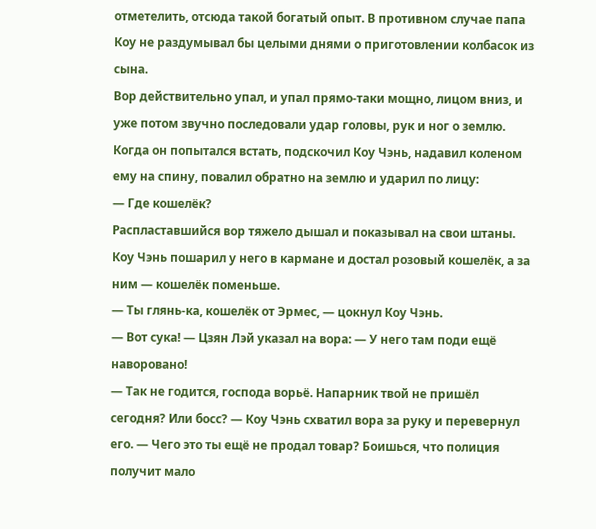отметелить, отсюда такой богатый опыт. В противном случае папа Коу не раздумывал бы целыми днями о приготовлении колбасок из сына.
Вор действительно упал, и упал прямо-таки мощно, лицом вниз, и уже потом звучно последовали удар головы, рук и ног о землю. Когда он попытался встать, подскочил Коу Чэнь, надавил коленом ему на спину, повалил обратно на землю и ударил по лицу:
— Где кошелёк?
Распластавшийся вор тяжело дышал и показывал на свои штаны. Коу Чэнь пошарил у него в кармане и достал розовый кошелёк, а за ним — кошелёк поменьше.
— Ты глянь-ка, кошелёк от Эрмес, — цокнул Коу Чэнь.
— Вот сука! — Цзян Лэй указал на вора: — У него там поди ещё наворовано!
— Так не годится, господа ворьё. Напарник твой не пришёл сегодня? Или босс? — Коу Чэнь схватил вора за руку и перевернул его. — Чего это ты ещё не продал товар? Боишься, что полиция получит мало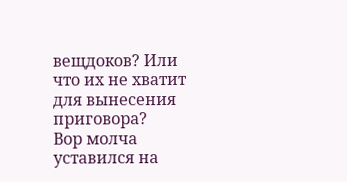вещдоков? Или что их не хватит для вынесения приговора?
Вор молча уставился на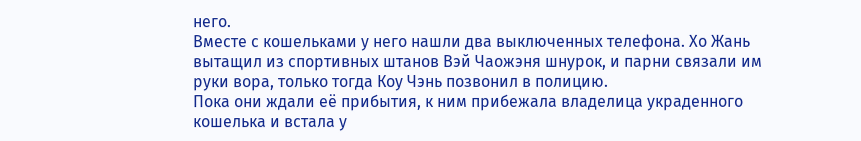него.
Вместе с кошельками у него нашли два выключенных телефона. Хо Жань вытащил из спортивных штанов Вэй Чаожэня шнурок, и парни связали им руки вора, только тогда Коу Чэнь позвонил в полицию.
Пока они ждали её прибытия, к ним прибежала владелица украденного кошелька и встала у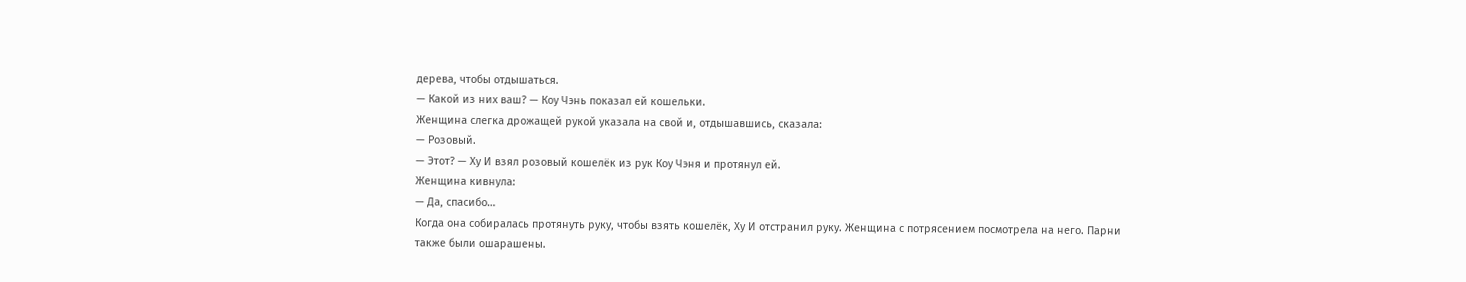дерева, чтобы отдышаться.
— Какой из них ваш? — Коу Чэнь показал ей кошельки.
Женщина слегка дрожащей рукой указала на свой и, отдышавшись, сказала:
— Розовый.
— Этот? — Ху И взял розовый кошелёк из рук Коу Чэня и протянул ей.
Женщина кивнула:
— Да, спасибо…
Когда она собиралась протянуть руку, чтобы взять кошелёк, Ху И отстранил руку. Женщина с потрясением посмотрела на него. Парни также были ошарашены.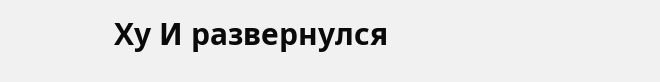Ху И развернулся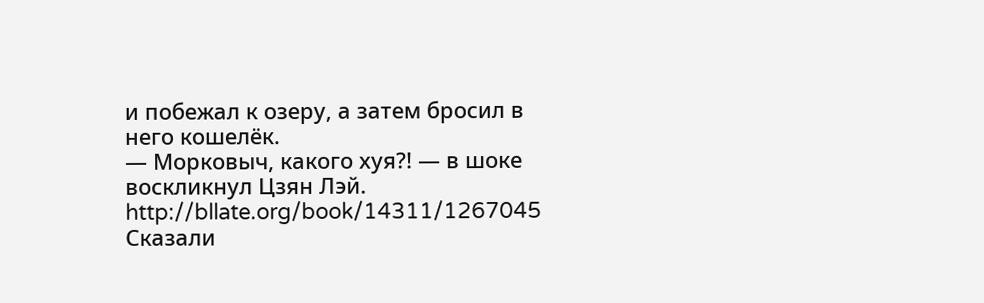и побежал к озеру, а затем бросил в него кошелёк.
— Морковыч, какого хуя?! — в шоке воскликнул Цзян Лэй.
http://bllate.org/book/14311/1267045
Сказали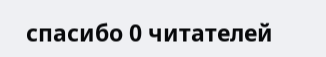спасибо 0 читателей